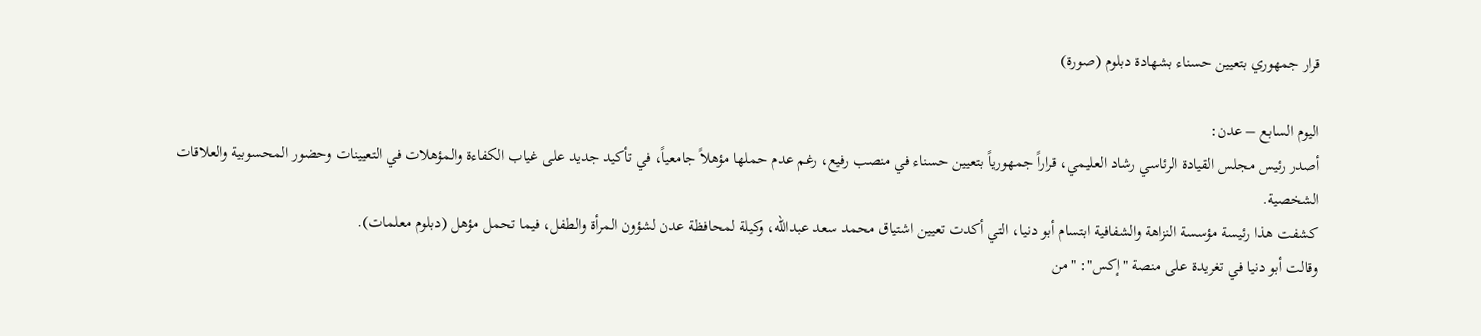قرار جمهوري بتعيين حسناء بشهادة دبلوم (صورة)

اليوم السابع – عدن:
أصدر رئيس مجلس القيادة الرئاسي رشاد العليمي، قراراً جمهورياً بتعيين حسناء في منصب رفيع، رغم عدم حملها مؤهلاً جامعياً، في تأكيد جديد على غياب الكفاءة والمؤهلات في التعيينات وحضور المحسوبية والعلاقات الشخصية.
كشفت هذا رئيسة مؤسسة النزاهة والشفافية ابتسام أبو دنيا، التي أكدت تعيين اشتياق محمد سعد عبدالله، وكيلة لمحافظة عدن لشؤون المرأة والطفل، فيما تحمل مؤهل (دبلوم معلمات).
وقالت أبو دنيا في تغريدة على منصة "إكس": "من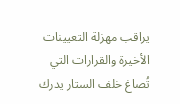يراقب مهزلة التعيينات الأخيرة والقرارات التي تُصاغ خلف الستار يدرك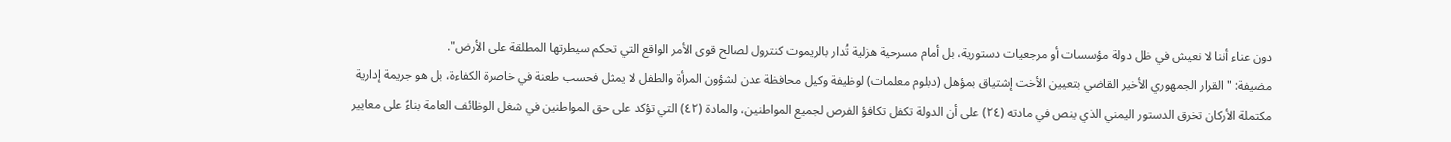دون عناء أننا لا نعيش في ظل دولة مؤسسات أو مرجعيات دستورية، بل أمام مسرحية هزلية تُدار بالريموت كنترول لصالح قوى الأمر الواقع التي تحكم سيطرتها المطلقة على الأرض".
مضيفة: "القرار الجمهوري الأخير القاضي بتعيين الأخت إشتياق بمؤهل (دبلوم معلمات) لوظيفة وكيل محافظة عدن لشؤون المرأة والطفل لا يمثل فحسب طعنة في خاصرة الكفاءة، بل هو جريمة إدارية مكتملة الأركان تخرق الدستور اليمني الذي ينص في مادته (٢٤) على أن الدولة تكفل تكافؤ الفرص لجميع المواطنين، والمادة (٤٢) التي تؤكد على حق المواطنين في شغل الوظائف العامة بناءً على معايير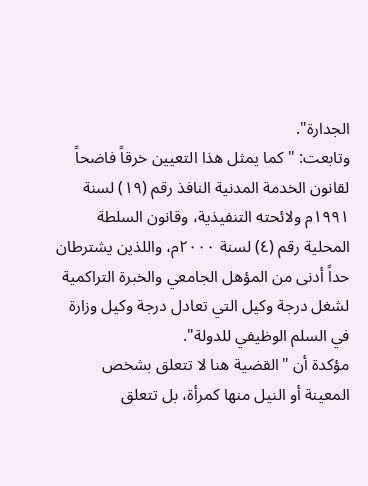الجدارة".
وتابعت: "كما يمثل هذا التعيين خرقاً فاضحاً لقانون الخدمة المدنية النافذ رقم (١٩) لسنة ١٩٩١م ولائحته التنفيذية، وقانون السلطة المحلية رقم (٤) لسنة ٢٠٠٠م، واللذين يشترطان حداً أدنى من المؤهل الجامعي والخبرة التراكمية لشغل درجة وكيل التي تعادل درجة وكيل وزارة في السلم الوظيفي للدولة".
مؤكدة أن "القضية هنا لا تتعلق بشخص المعينة أو النيل منها كمرأة، بل تتعلق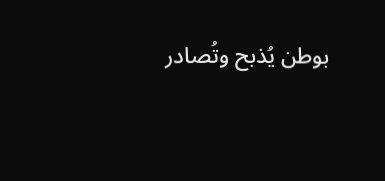بوطن يُذبح وتُصادر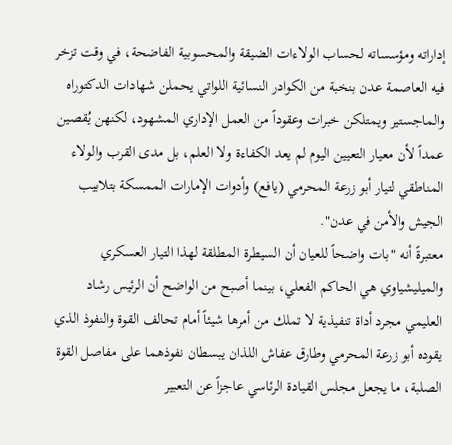إداراته ومؤسساته لحساب الولاءات الضيقة والمحسوبية الفاضحة، في وقت تزخر فيه العاصمة عدن بنخبة من الكوادر النسائية اللواتي يحملن شهادات الدكتوراه والماجستير ويمتلكن خبرات وعقوداً من العمل الإداري المشهود، لكنهن يُقصين عمداً لأن معيار التعيين اليوم لم يعد الكفاءة ولا العلم، بل مدى القرب والولاء المناطقي لتيار أبو زرعة المحرمي (يافع) وأدوات الإمارات الممسكة بتلابيب الجيش والأمن في عدن".
معتبرةً أنه "بات واضحاً للعيان أن السيطرة المطلقة لهذا التيار العسكري والميليشياوي هي الحاكم الفعلي، بينما أصبح من الواضح أن الرئيس رشاد العليمي مجرد أداة تنفيذية لا تملك من أمرها شيئاً أمام تحالف القوة والنفوذ الذي يقوده أبو زرعة المحرمي وطارق عفاش اللذان يبسطان نفوذهما على مفاصل القوة الصلبة، ما يجعل مجلس القيادة الرئاسي عاجزاً عن التعبير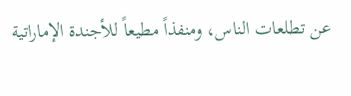عن تطلعات الناس، ومنفذاً مطيعاً للأجندة الإماراتية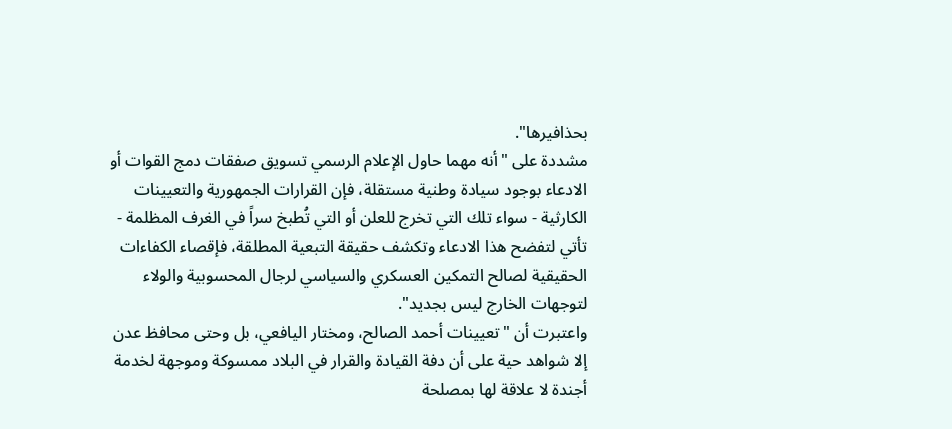بحذافيرها".
مشددة على "أنه مهما حاول الإعلام الرسمي تسويق صفقات دمج القوات أو الادعاء بوجود سيادة وطنية مستقلة، فإن القرارات الجمهورية والتعيينات الكارثية - سواء تلك التي تخرج للعلن أو التي تُطبخ سراً في الغرف المظلمة - تأتي لتفضح هذا الادعاء وتكشف حقيقة التبعية المطلقة، فإقصاء الكفاءات الحقيقية لصالح التمكين العسكري والسياسي لرجال المحسوبية والولاء لتوجهات الخارج ليس بجديد".
واعتبرت أن "تعيينات أحمد الصالح، ومختار اليافعي، بل وحتى محافظ عدن إلا شواهد حية على أن دفة القيادة والقرار في البلاد ممسوكة وموجهة لخدمة أجندة لا علاقة لها بمصلحة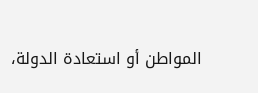المواطن أو استعادة الدولة،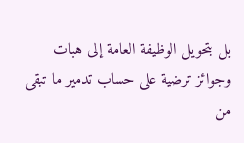بل بتحويل الوظيفة العامة إلى هبات وجوائز ترضية على حساب تدمير ما تبقى من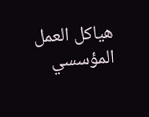هياكل العمل المؤسسي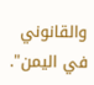والقانوني في اليمن".